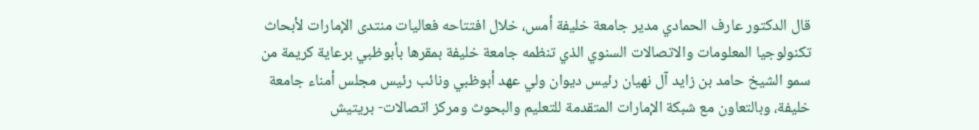قال الدكتور عارف الحمادي مدير جامعة خليفة أمس، خلال افتتاحه فعاليات منتدى الإمارات لأبحاث تكنولوجيا المعلومات والاتصالات السنوي الذي تنظمه جامعة خليفة بمقرها بأبوظبي برعاية كريمة من سمو الشيخ حامد بن زايد آل نهيان رئيس ديوان ولي عهد أبوظبي ونائب رئيس مجلس أمناء جامعة خليفة، وبالتعاون مع شبكة الإمارات المتقدمة للتعليم والبحوث ومركز اتصالات- بريتيش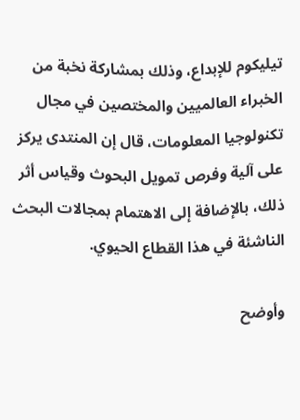تيليكوم للإبداع، وذلك بمشاركة نخبة من الخبراء العالميين والمختصين في مجال تكنولوجيا المعلومات، قال إن المنتدى يركز على آلية وفرص تمويل البحوث وقياس أثر ذلك، بالإضافة إلى الاهتمام بمجالات البحث الناشئة في هذا القطاع الحيوي.

وأوضح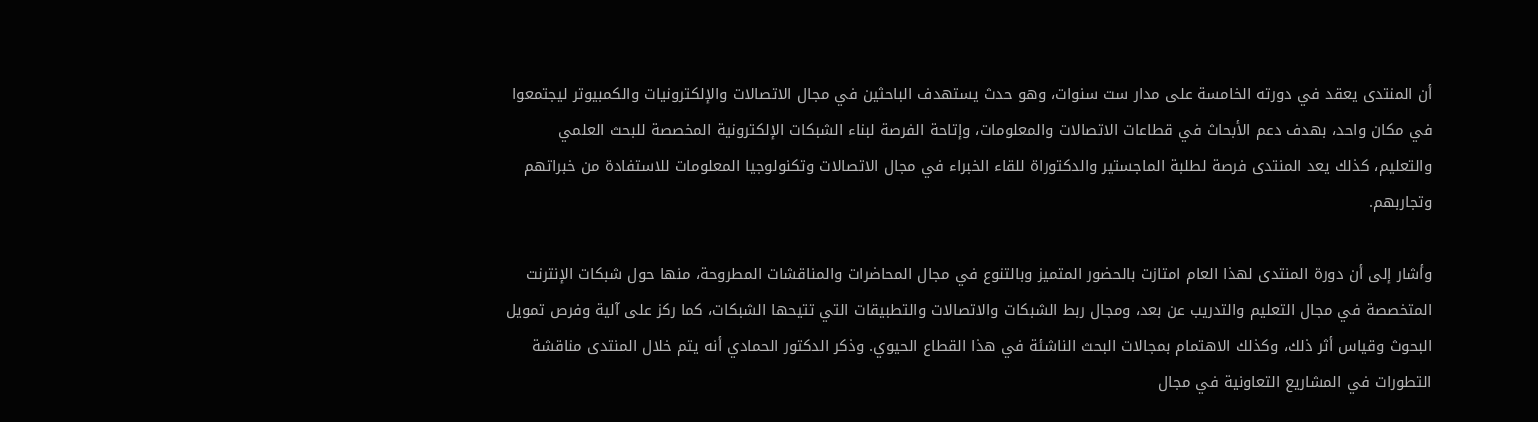أن المنتدى يعقد في دورته الخامسة على مدار ست سنوات، وهو حدث يستهدف الباحثين في مجال الاتصالات والإلكترونيات والكمبيوتر ليجتمعوا في مكان واحد، بهدف دعم الأبحاث في قطاعات الاتصالات والمعلومات، وإتاحة الفرصة لبناء الشبكات الإلكترونية المخصصة للبحث العلمي والتعليم، كذلك يعد المنتدى فرصة لطلبة الماجستير والدكتوراة للقاء الخبراء في مجال الاتصالات وتكنولوجيا المعلومات للاستفادة من خبراتهم وتجاربهم.

وأشار إلى أن دورة المنتدى لهذا العام امتازت بالحضور المتميز وبالتنوع في مجال المحاضرات والمناقشات المطروحة، منها حول شبكات الإنترنت المتخصصة في مجال التعليم والتدريب عن بعد، ومجال ربط الشبكات والاتصالات والتطبيقات التي تتيحها الشبكات، كما ركز على آلية وفرص تمويل البحوث وقياس أثر ذلك، وكذلك الاهتمام بمجالات البحث الناشئة في هذا القطاع الحيوي. وذكر الدكتور الحمادي أنه يتم خلال المنتدى مناقشة التطورات في المشاريع التعاونية في مجال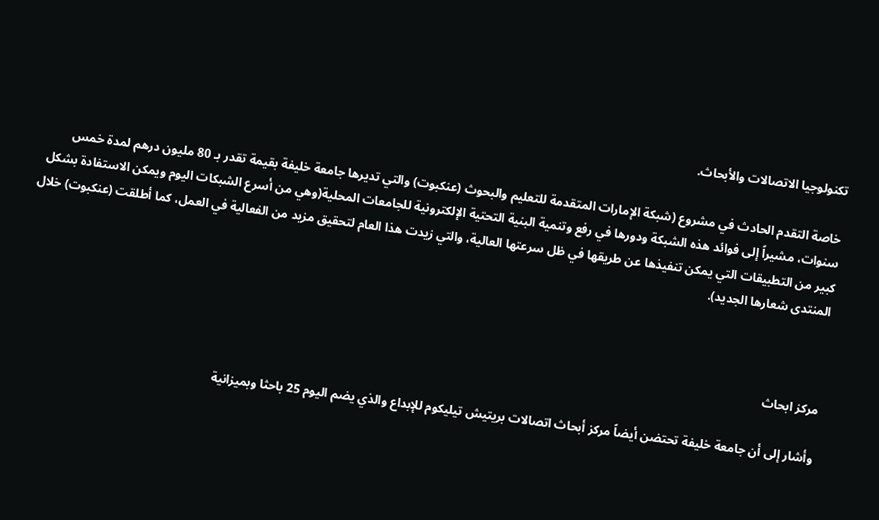تكنولوجيا الاتصالات والأبحاث.

خاصة التقدم الحادث في مشروع (شبكة الإمارات المتقدمة للتعليم والبحوث (عنكبوت) والتي تديرها جامعة خليفة بقيمة تقدر بـ 80 مليون درهم لمدة خمس سنوات، مشيراً إلى فوائد هذه الشبكة ودورها في رفع وتنمية البنية التحتية الإلكترونية للجامعات المحلية(وهي من أسرع الشبكات اليوم ويمكن الاستفادة بشكل كبير من التطبيقات التي يمكن تنفيذها عن طريقها في ظل سرعتها العالية، والتي زيدت هذا العام لتحقيق مزيد من الفعالية في العمل، كما أطلقت (عنكبوت) خلال المنتدى شعارها الجديد).



مركز ابحاث

وأشار إلى أن جامعة خليفة تحتضن أيضاً مركز أبحاث اتصالات بريتيش تيليكوم للإبداع والذي يضم اليوم 25 باحثا وبميزانية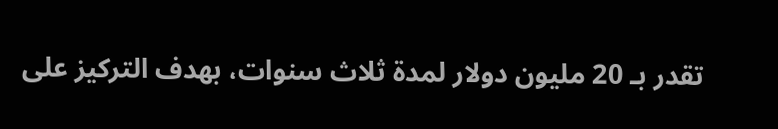تقدر بـ 20 مليون دولار لمدة ثلاث سنوات، بهدف التركيز على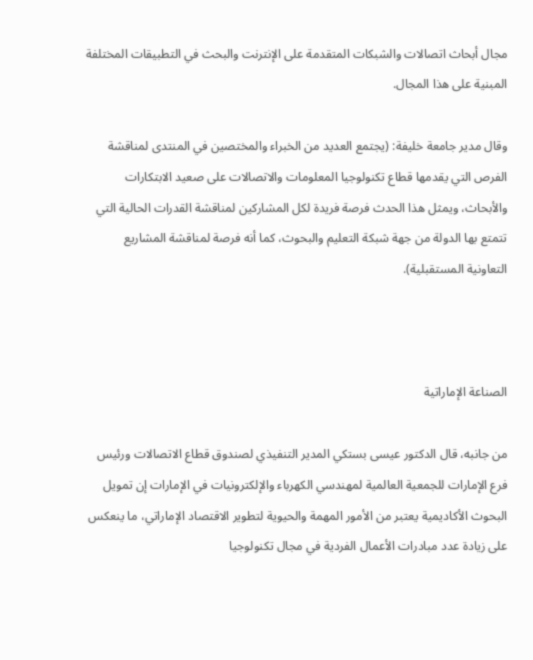مجال أبحاث اتصالات والشبكات المتقدمة على الإنترنت والبحث في التطبيقات المختلفة المبنية على هذا المجال.

وقال مدير جامعة خليفة: (يجتمع العديد من الخبراء والمختصين في المنتدى لمناقشة الفرص التي يقدمها قطاع تكنولوجيا المعلومات والاتصالات على صعيد الابتكارات والأبحاث، ويمثل هذا الحدث فرصة فريدة لكل المشاركين لمناقشة القدرات الحالية التي تتمتع بها الدولة من جهة شبكة التعليم والبحوث، كما أنه فرصة لمناقشة المشاريع التعاونية المستقبلية).



الصناعة الإماراتية

من جانبه، قال الدكتور عيسى بستكي المدير التنفيذي لصندوق قطاع الاتصالات ورئيس فرع الإمارات للجمعية العالمية لمهندسي الكهرباء والإلكترونيات في الإمارات إن تمويل البحوث الأكاديمية يعتبر من الأمور المهمة والحيوية لتطوير الاقتصاد الإماراتي، ما ينعكس على زيادة عدد مبادرات الأعمال الفردية في مجال تكنولوجيا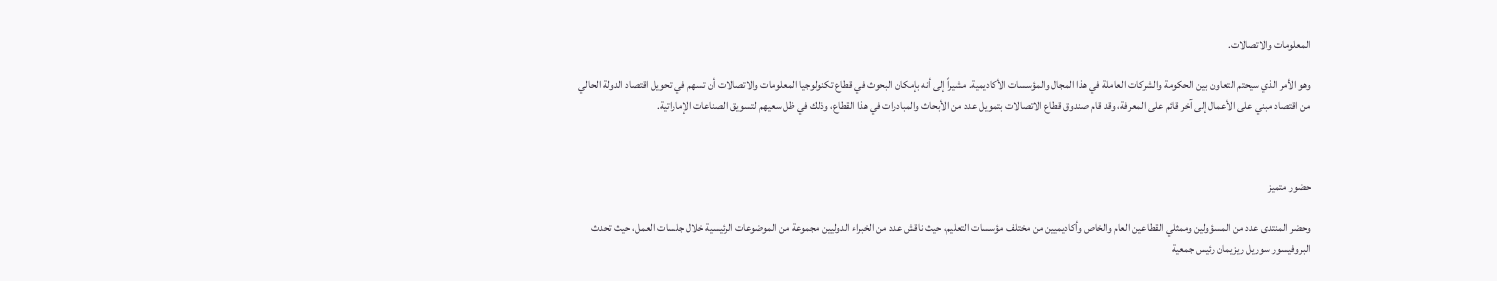المعلومات والاتصالات.

وهو الأمر الذي سيحتم التعاون بين الحكومة والشركات العاملة في هذا المجال والمؤسسات الأكاديمية. مشيراً إلى أنه بإمكان البحوث في قطاع تكنولوجيا المعلومات والاتصالات أن تسهم في تحويل اقتصاد الدولة الحالي من اقتصاد مبني على الأعمال إلى آخر قائم على المعرفة، وقد قام صندوق قطاع الاتصالات بتمويل عدد من الأبحاث والمبادرات في هذا القطاع، وذلك في ظل سعيهم لتسويق الصناعات الإماراتية.



حضور متميز

وحضر المنتدى عدد من المسؤولين وممثلي القطاعين العام والخاص وأكاديميين من مختلف مؤسسات التعليم، حيث ناقش عدد من الخبراء الدوليين مجموعة من الموضوعات الرئيسية خلال جلسات العمل، حيث تحدث البروفيسور سوريل ريزيمان رئيس جمعية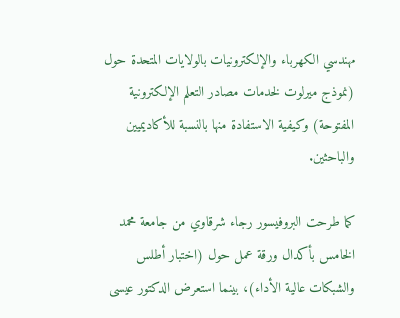مهندسي الكهرباء والإلكترونيات بالولايات المتحدة حول (نموذج ميرلوت لخدمات مصادر التعلم الإلكترونية المفتوحة) وكيفية الاستفادة منها بالنسبة للأكاديميين والباحثين.

كما طرحت البروفيسور رجاء شرقاوي من جامعة محمد الخامس بأكدال ورقة عمل حول (اختبار أطلس والشبكات عالية الأداء)، بينما استعرض الدكتور عيسى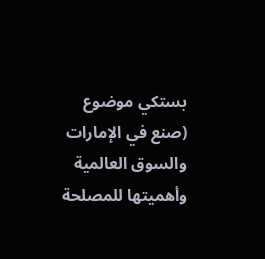بستكي موضوع (صنع في الإمارات والسوق العالمية وأهميتها للمصلحة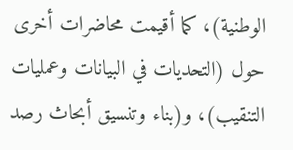الوطنية)، كما أقيمت محاضرات أخرى حول (التحديات في البيانات وعمليات التنقيب)، و(بناء وتنسيق أبحاث رصد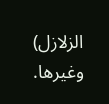الزلازل) وغيرها.